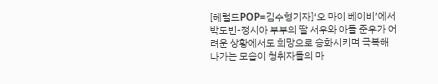[헤럴드POP=김수형기자]‘오 마이 베이비’에서 박도빈-정시아 부부의 딸 서우와 아들 준우가 어려운 상황에서도 희망으로 승화시키며 극복해나가는 모습이 청취자들의 마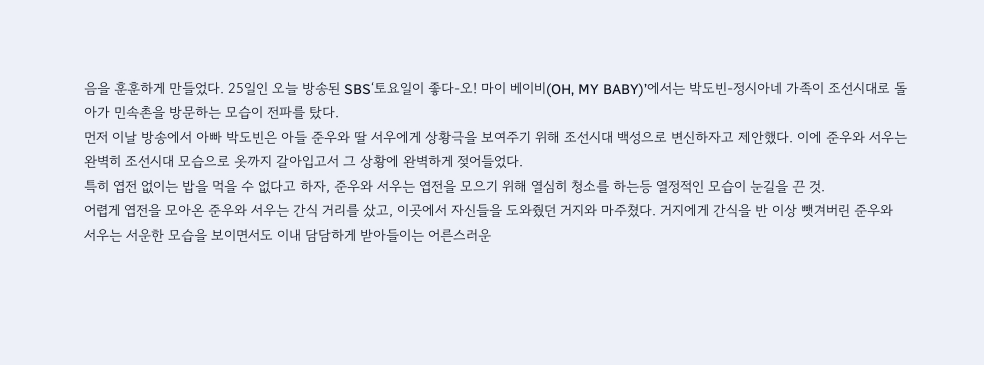음을 훈훈하게 만들었다. 25일인 오늘 방송된 SBS‘토요일이 좋다-오! 마이 베이비(OH, MY BABY)’에서는 박도빈-정시아네 가족이 조선시대로 돌아가 민속촌을 방문하는 모습이 전파를 탔다.
먼저 이날 방송에서 아빠 박도빈은 아들 준우와 딸 서우에게 상황극을 보여주기 위해 조선시대 백성으로 변신하자고 제안했다. 이에 준우와 서우는 완벽히 조선시대 모습으로 옷까지 갈아입고서 그 상황에 완벽하게 젖어들었다.
특히 엽전 없이는 밥을 먹을 수 없다고 하자, 준우와 서우는 엽전을 모으기 위해 열심히 청소를 하는등 열정적인 모습이 눈길을 끈 것.
어렵게 엽전을 모아온 준우와 서우는 간식 거리를 샀고, 이곳에서 자신들을 도와줬던 거지와 마주쳤다. 거지에게 간식을 반 이상 뺏겨버린 준우와 서우는 서운한 모습을 보이면서도 이내 담담하게 받아들이는 어른스러운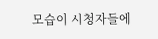모습이 시청자들에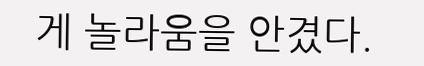게 놀라움을 안겼다.